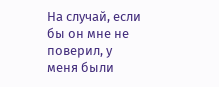На случай, если бы он мне не поверил, у меня были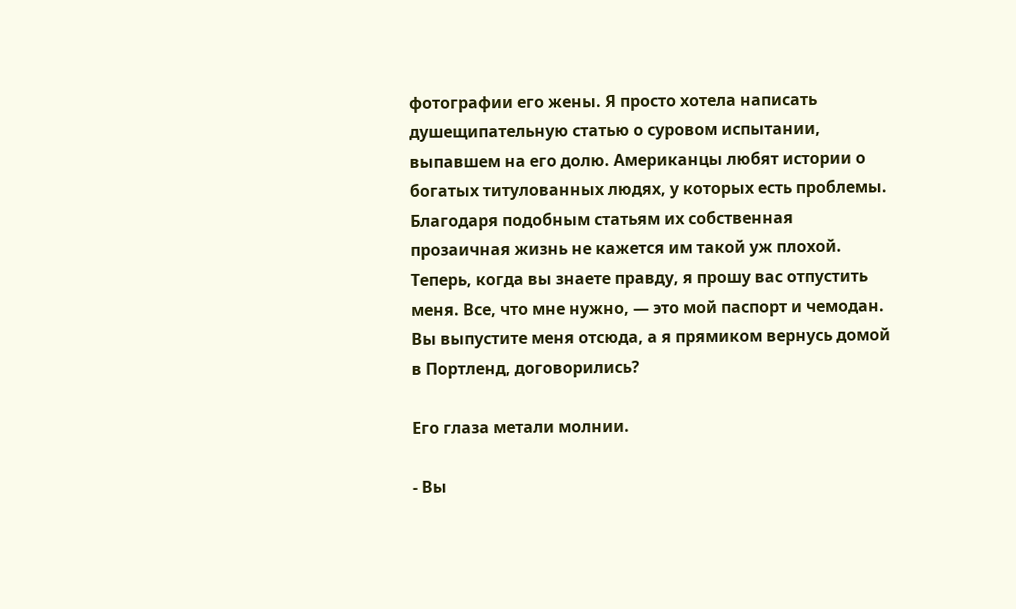фотографии его жены. Я просто хотела написать душещипательную статью о суровом испытании, выпавшем на его долю. Американцы любят истории о богатых титулованных людях, у которых есть проблемы. Благодаря подобным статьям их собственная прозаичная жизнь не кажется им такой уж плохой. Теперь, когда вы знаете правду, я прошу вас отпустить меня. Все, что мне нужно, — это мой паспорт и чемодан. Вы выпустите меня отсюда, а я прямиком вернусь домой в Портленд, договорились?

Его глаза метали молнии.

- Вы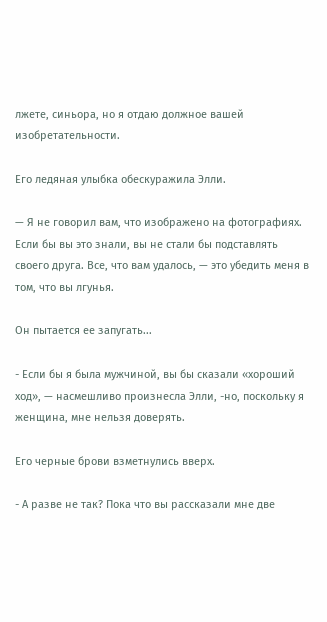лжете, синьора, но я отдаю должное вашей изобретательности.

Его ледяная улыбка обескуражила Элли.

— Я не говорил вам, что изображено на фотографиях. Если бы вы это знали, вы не стали бы подставлять своего друга. Все, что вам удалось, — это убедить меня в том, что вы лгунья.

Он пытается ее запугать...

- Если бы я была мужчиной, вы бы сказали «хороший ход», — насмешливо произнесла Элли, -но, поскольку я женщина, мне нельзя доверять.

Его черные брови взметнулись вверх.

- А разве не так? Пока что вы рассказали мне две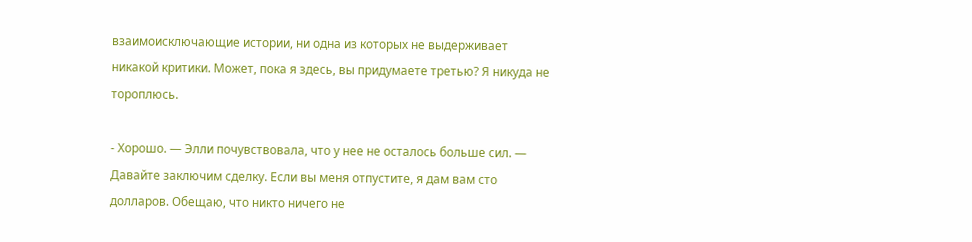взаимоисключающие истории, ни одна из которых не выдерживает никакой критики. Может, пока я здесь, вы придумаете третью? Я никуда не тороплюсь.

- Хорошо. — Элли почувствовала, что у нее не осталось больше сил. — Давайте заключим сделку. Если вы меня отпустите, я дам вам сто долларов. Обещаю, что никто ничего не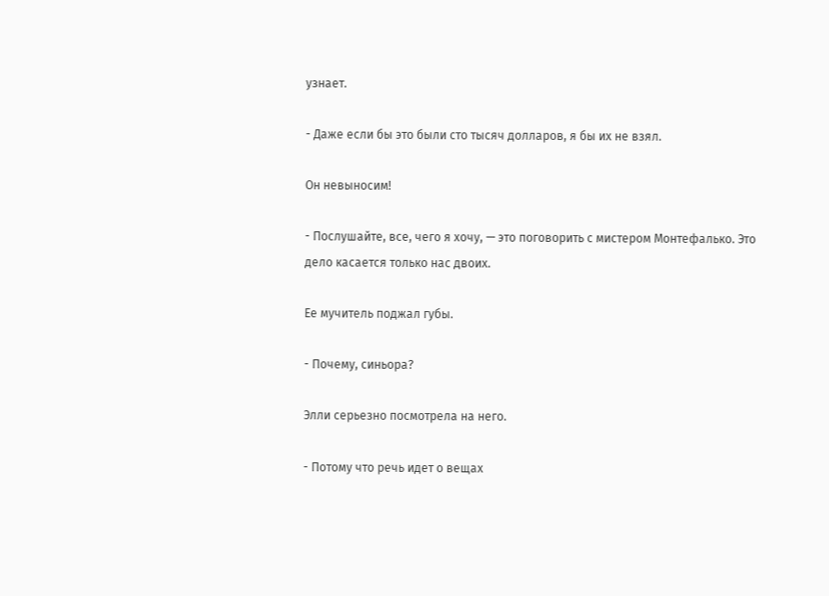узнает.

- Даже если бы это были сто тысяч долларов, я бы их не взял.

Он невыносим!

- Послушайте, все, чего я хочу, — это поговорить с мистером Монтефалько. Это дело касается только нас двоих.

Ее мучитель поджал губы.

- Почему, синьора?

Элли серьезно посмотрела на него.

- Потому что речь идет о вещах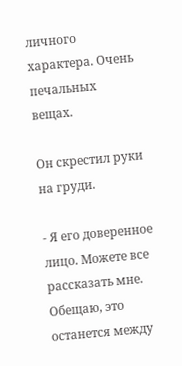личного характера. Очень печальных вещах.

Он скрестил руки на груди.

- Я его доверенное лицо. Можете все рассказать мне. Обещаю, это останется между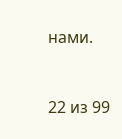нами.



22 из 99